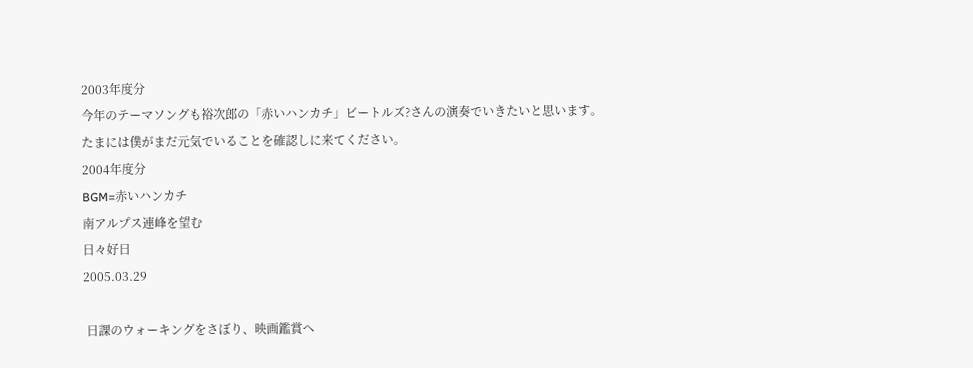2003年度分
今年のテーマソングも裕次郎の「赤いハンカチ」ビートルズ?さんの演奏でいきたいと思います。
たまには僕がまだ元気でいることを確認しに来てください。
2004年度分
BGM=赤いハンカチ
南アルプス連峰を望む
日々好日
2005.03.29

 日課のウォーキングをさぼり、映画鑑賞へ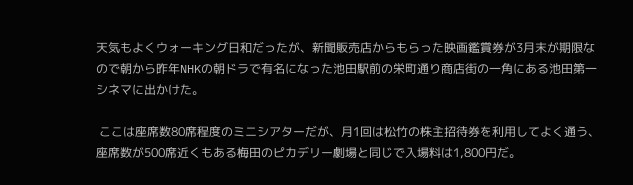天気もよくウォーキング日和だったが、新聞販売店からもらった映画鑑賞券が3月末が期限なので朝から昨年NHKの朝ドラで有名になった池田駅前の栄町通り商店街の一角にある池田第一シネマに出かけた。

 ここは座席数80席程度のミニシアターだが、月1回は松竹の株主招待券を利用してよく通う、座席数が500席近くもある梅田のピカデリー劇場と同じで入場料は1,800円だ。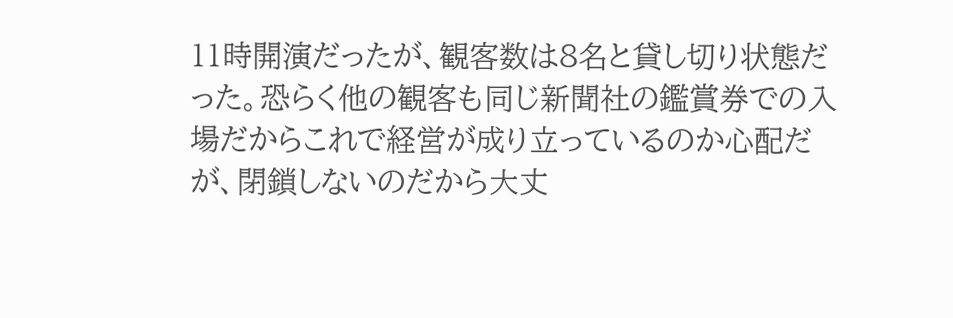11時開演だったが、観客数は8名と貸し切り状態だった。恐らく他の観客も同じ新聞社の鑑賞券での入場だからこれで経営が成り立っているのか心配だが、閉鎖しないのだから大丈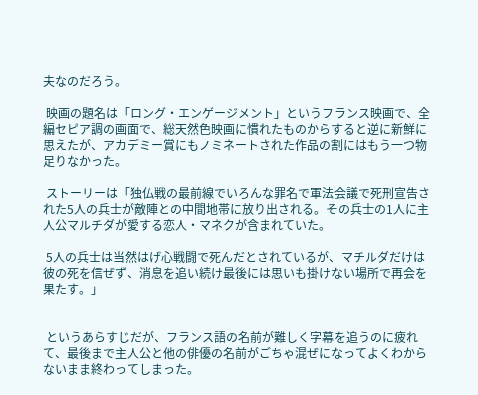夫なのだろう。

 映画の題名は「ロング・エンゲージメント」というフランス映画で、全編セピア調の画面で、総天然色映画に慣れたものからすると逆に新鮮に思えたが、アカデミー賞にもノミネートされた作品の割にはもう一つ物足りなかった。

 ストーリーは「独仏戦の最前線でいろんな罪名で軍法会議で死刑宣告された5人の兵士が敵陣との中間地帯に放り出される。その兵士の1人に主人公マルチダが愛する恋人・マネクが含まれていた。

 5人の兵士は当然はげ心戦闘で死んだとされているが、マチルダだけは彼の死を信ぜず、消息を追い続け最後には思いも掛けない場所で再会を果たす。」


 というあらすじだが、フランス語の名前が難しく字幕を追うのに疲れて、最後まで主人公と他の俳優の名前がごちゃ混ぜになってよくわからないまま終わってしまった。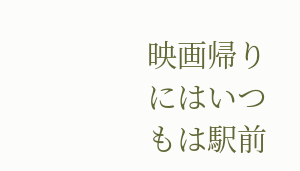映画帰りにはいつもは駅前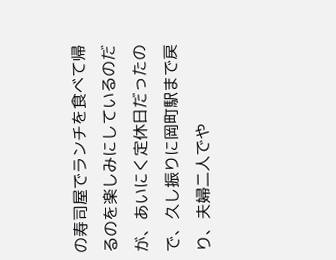の寿司屋でランチを食べて帰るのを楽しみにしているのだが、あいにく定休日だったので、久し振りに岡町駅まで戻り、夫婦二人でや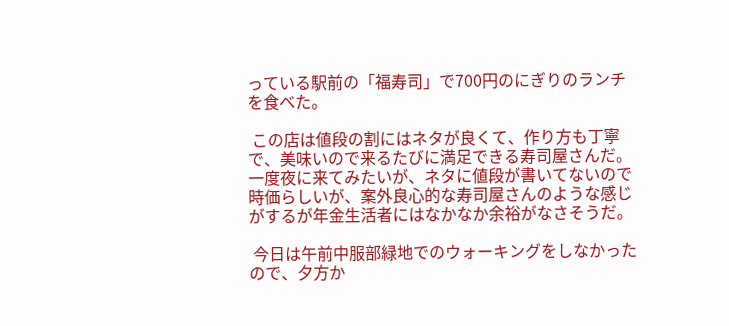っている駅前の「福寿司」で700円のにぎりのランチを食べた。

 この店は値段の割にはネタが良くて、作り方も丁寧で、美味いので来るたびに満足できる寿司屋さんだ。
一度夜に来てみたいが、ネタに値段が書いてないので時価らしいが、案外良心的な寿司屋さんのような感じがするが年金生活者にはなかなか余裕がなさそうだ。

 今日は午前中服部緑地でのウォーキングをしなかったので、夕方か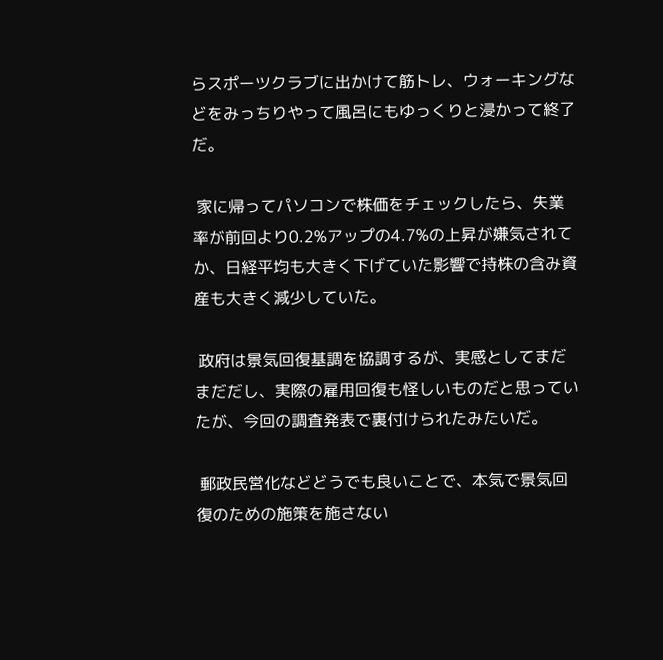らスポーツクラブに出かけて筋トレ、ウォーキングなどをみっちりやって風呂にもゆっくりと浸かって終了だ。

 家に帰ってパソコンで株価をチェックしたら、失業率が前回より0.2%アップの4.7%の上昇が嫌気されてか、日経平均も大きく下げていた影響で持株の含み資産も大きく減少していた。

 政府は景気回復基調を協調するが、実感としてまだまだだし、実際の雇用回復も怪しいものだと思っていたが、今回の調査発表で裏付けられたみたいだ。

 郵政民営化などどうでも良いことで、本気で景気回復のための施策を施さない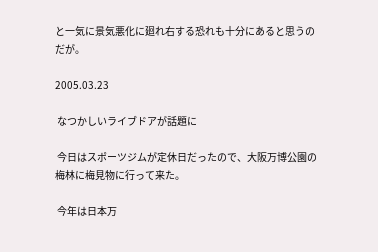と一気に景気悪化に廻れ右する恐れも十分にあると思うのだが。

2005.03.23

 なつかしいライブドアが話題に

 今日はスポーツジムが定休日だったので、大阪万博公園の梅林に梅見物に行って来た。

 今年は日本万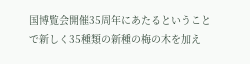国博覧会開催35周年にあたるということで新しく35種類の新種の梅の木を加え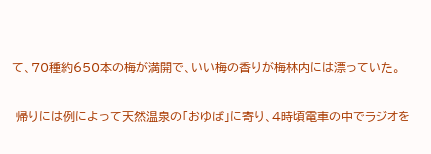て、70種約650本の梅が満開で、いい梅の香りが梅林内には漂っていた。

 帰りには例によって天然温泉の「おゆば」に寄り、4時頃電車の中でラジオを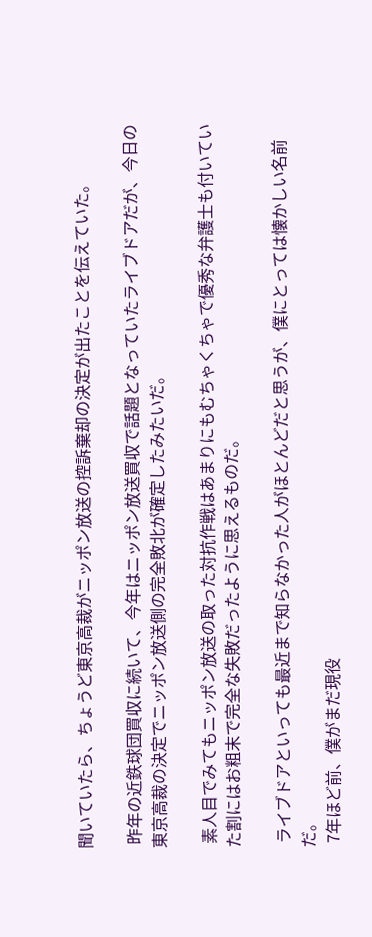聞いていたら、ちょうど東京高裁がニッポン放送の控訴棄却の決定が出たことを伝えていた。

 昨年の近鉄球団買収に続いて、今年はニッポン放送買収で話題となっていたライブドアだが、今日の東京高裁の決定でニッポン放送側の完全敗北が確定したみたいだ。

 素人目でみてもニッポン放送の取った対抗作戦はあまりにもむちゃくちゃで優秀な弁護士も付いていた割にはお粗末で完全な失敗だったように思えるものだ。

 ライブドアといっても最近まで知らなかった人がほとんどだと思うが、僕にとっては懐かしい名前だ。
 7年ほど前、僕がまだ現役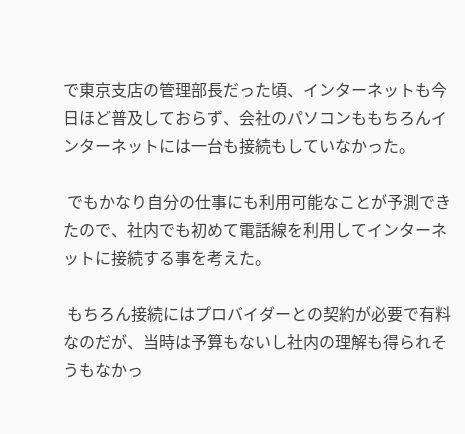で東京支店の管理部長だった頃、インターネットも今日ほど普及しておらず、会社のパソコンももちろんインターネットには一台も接続もしていなかった。

 でもかなり自分の仕事にも利用可能なことが予測できたので、社内でも初めて電話線を利用してインターネットに接続する事を考えた。

 もちろん接続にはプロバイダーとの契約が必要で有料なのだが、当時は予算もないし社内の理解も得られそうもなかっ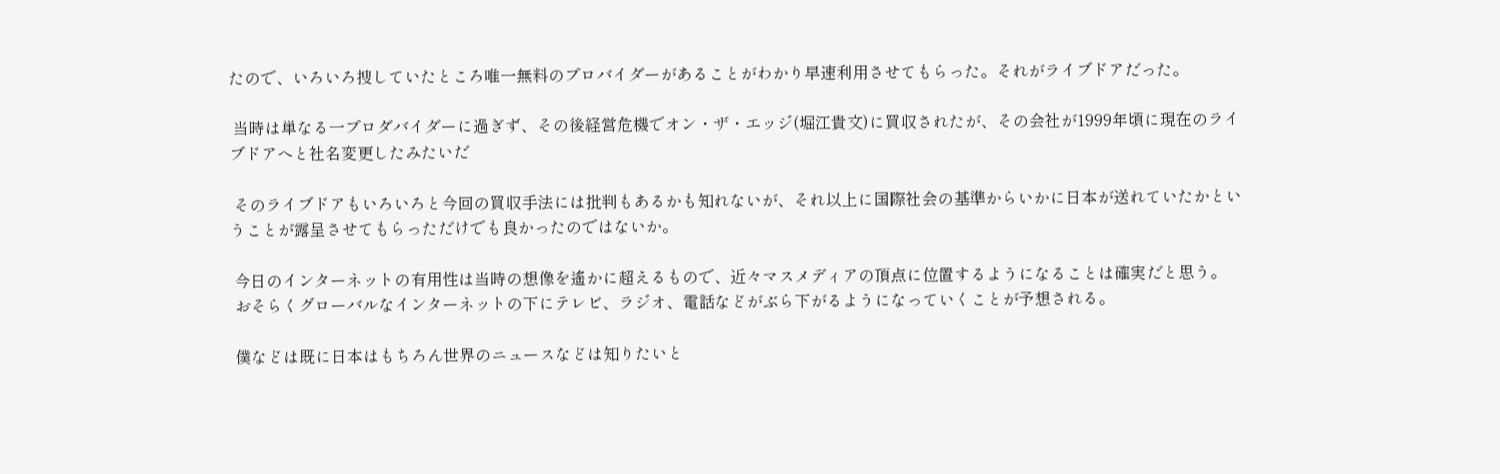たので、いろいろ捜していたところ唯一無料のプロバイダーがあることがわかり早速利用させてもらった。それがライブドアだった。

 当時は単なる一プロダバイダーに過ぎず、その後経営危機でオン・ザ・エッジ(堀江貴文)に買収されたが、その会社が1999年頃に現在のライブドアへと社名変更したみたいだ

 そのライブドアもいろいろと今回の買収手法には批判もあるかも知れないが、それ以上に国際社会の基準からいかに日本が送れていたかということが露呈させてもらっただけでも良かったのではないか。

 今日のインターネットの有用性は当時の想像を遙かに超えるもので、近々マスメディアの頂点に位置するようになることは確実だと思う。
 おそらくグローバルなインターネットの下にテレビ、ラジオ、電話などがぶら下がるようになっていくことが予想される。

 僕などは既に日本はもちろん世界のニュースなどは知りたいと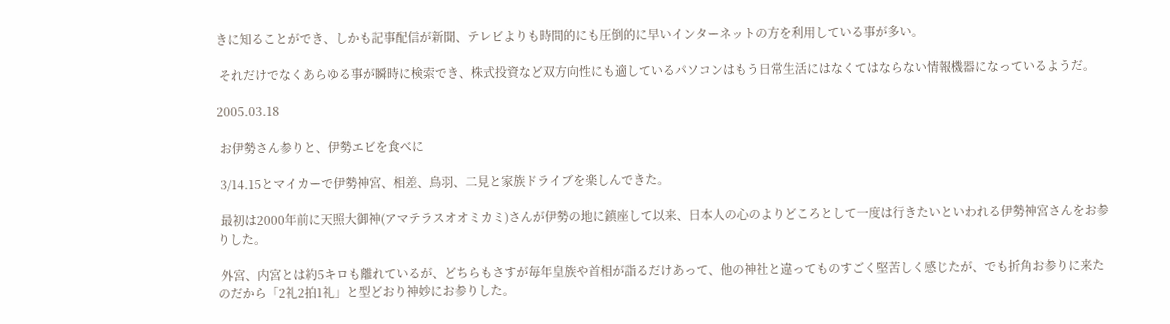きに知ることができ、しかも記事配信が新聞、テレビよりも時間的にも圧倒的に早いインターネットの方を利用している事が多い。

 それだけでなくあらゆる事が瞬時に検索でき、株式投資など双方向性にも適しているパソコンはもう日常生活にはなくてはならない情報機器になっているようだ。

2005.03.18

 お伊勢さん参りと、伊勢エビを食べに

 3/14.15とマイカーで伊勢神宮、相差、鳥羽、二見と家族ドライブを楽しんできた。

 最初は2000年前に天照大御神(アマテラスオオミカミ)さんが伊勢の地に鎮座して以来、日本人の心のよりどころとして一度は行きたいといわれる伊勢神宮さんをお参りした。

 外宮、内宮とは約5キロも離れているが、どちらもさすが毎年皇族や首相が詣るだけあって、他の神社と違ってものすごく堅苦しく感じたが、でも折角お参りに来たのだから「2礼2拍1礼」と型どおり神妙にお参りした。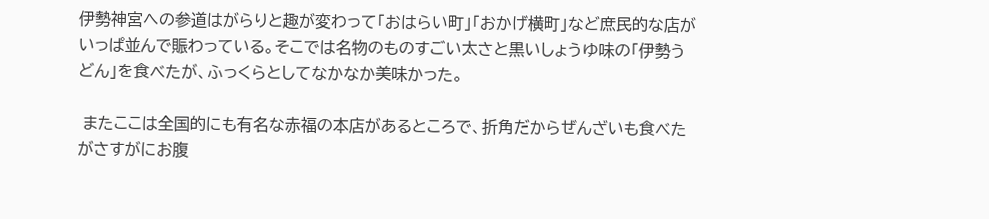伊勢神宮への参道はがらりと趣が変わって「おはらい町」「おかげ横町」など庶民的な店がいっぱ並んで賑わっている。そこでは名物のものすごい太さと黒いしょうゆ味の「伊勢うどん」を食べたが、ふっくらとしてなかなか美味かった。

 またここは全国的にも有名な赤福の本店があるところで、折角だからぜんざいも食べたがさすがにお腹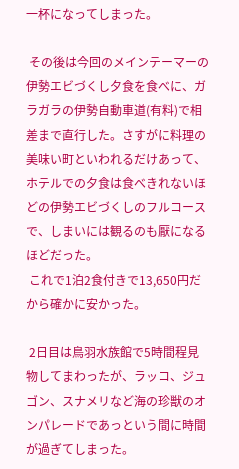一杯になってしまった。

 その後は今回のメインテーマーの伊勢エビづくし夕食を食べに、ガラガラの伊勢自動車道(有料)で相差まで直行した。さすがに料理の美味い町といわれるだけあって、ホテルでの夕食は食べきれないほどの伊勢エビづくしのフルコースで、しまいには観るのも厭になるほどだった。
 これで1泊2食付きで13,650円だから確かに安かった。

 2日目は鳥羽水族館で5時間程見物してまわったが、ラッコ、ジュゴン、スナメリなど海の珍獣のオンパレードであっという間に時間が過ぎてしまった。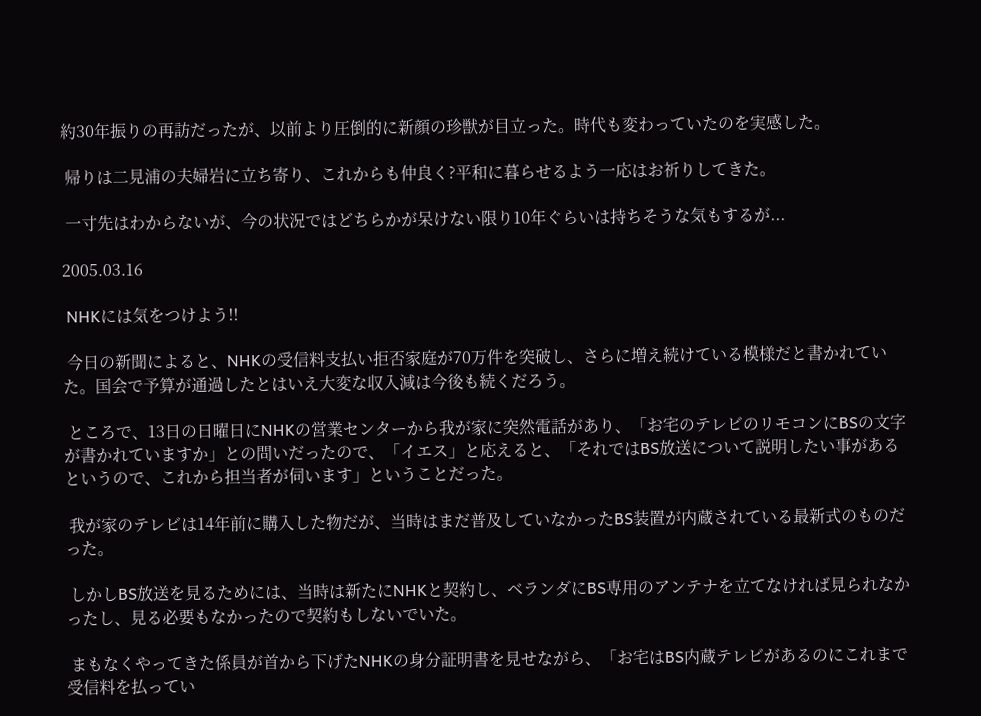約30年振りの再訪だったが、以前より圧倒的に新顔の珍獣が目立った。時代も変わっていたのを実感した。

 帰りは二見浦の夫婦岩に立ち寄り、これからも仲良く?平和に暮らせるよう一応はお祈りしてきた。

 一寸先はわからないが、今の状況ではどちらかが呆けない限り10年ぐらいは持ちそうな気もするが...

2005.03.16

 NHKには気をつけよう!!

 今日の新聞によると、NHKの受信料支払い拒否家庭が70万件を突破し、さらに増え続けている模様だと書かれていた。国会で予算が通過したとはいえ大変な収入減は今後も続くだろう。

 ところで、13日の日曜日にNHKの営業センターから我が家に突然電話があり、「お宅のテレビのリモコンにBSの文字が書かれていますか」との問いだったので、「イエス」と応えると、「それではBS放送について説明したい事があるというので、これから担当者が伺います」ということだった。

 我が家のテレビは14年前に購入した物だが、当時はまだ普及していなかったBS装置が内蔵されている最新式のものだった。

 しかしBS放送を見るためには、当時は新たにNHKと契約し、ベランダにBS専用のアンテナを立てなければ見られなかったし、見る必要もなかったので契約もしないでいた。

 まもなくやってきた係員が首から下げたNHKの身分証明書を見せながら、「お宅はBS内蔵テレビがあるのにこれまで受信料を払ってい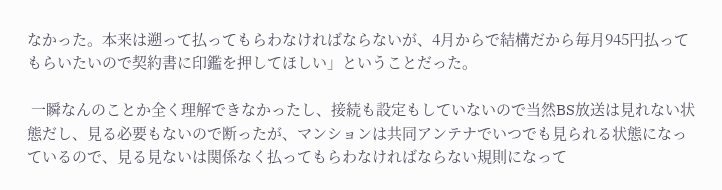なかった。本来は遡って払ってもらわなければならないが、4月からで結構だから毎月945円払ってもらいたいので契約書に印鑑を押してほしい」ということだった。

 一瞬なんのことか全く理解できなかったし、接続も設定もしていないので当然BS放送は見れない状態だし、見る必要もないので断ったが、マンションは共同アンテナでいつでも見られる状態になっているので、見る見ないは関係なく払ってもらわなければならない規則になって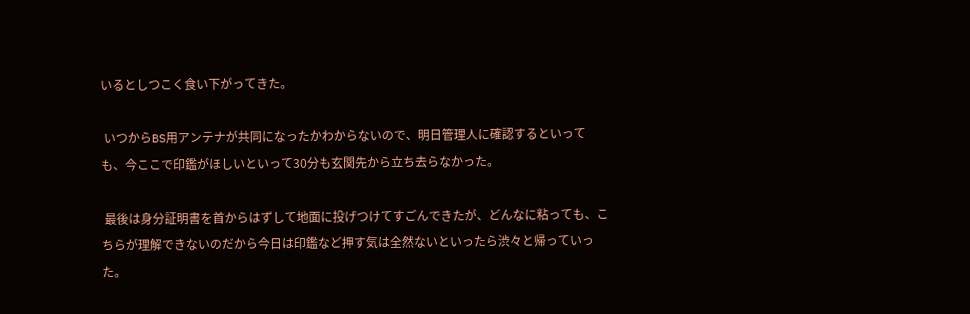いるとしつこく食い下がってきた。

 いつからBS用アンテナが共同になったかわからないので、明日管理人に確認するといっても、今ここで印鑑がほしいといって30分も玄関先から立ち去らなかった。

 最後は身分証明書を首からはずして地面に投げつけてすごんできたが、どんなに粘っても、こちらが理解できないのだから今日は印鑑など押す気は全然ないといったら渋々と帰っていった。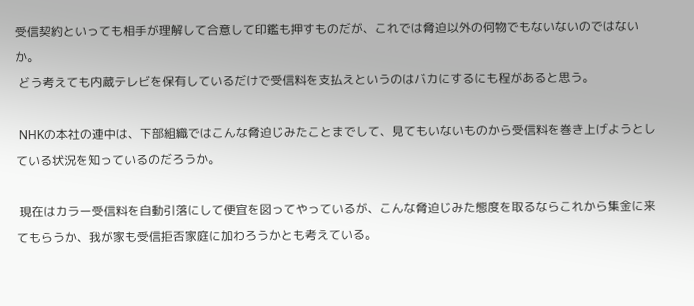受信契約といっても相手が理解して合意して印鑑も押すものだが、これでは脅迫以外の何物でもないないのではないか。
 どう考えても内蔵テレビを保有しているだけで受信料を支払えというのはバカにするにも程があると思う。

 NHKの本社の連中は、下部組織ではこんな脅迫じみたことまでして、見てもいないものから受信料を巻き上げようとしている状況を知っているのだろうか。

 現在はカラー受信料を自動引落にして便宜を図ってやっているが、こんな脅迫じみた態度を取るならこれから集金に来てもらうか、我が家も受信拒否家庭に加わろうかとも考えている。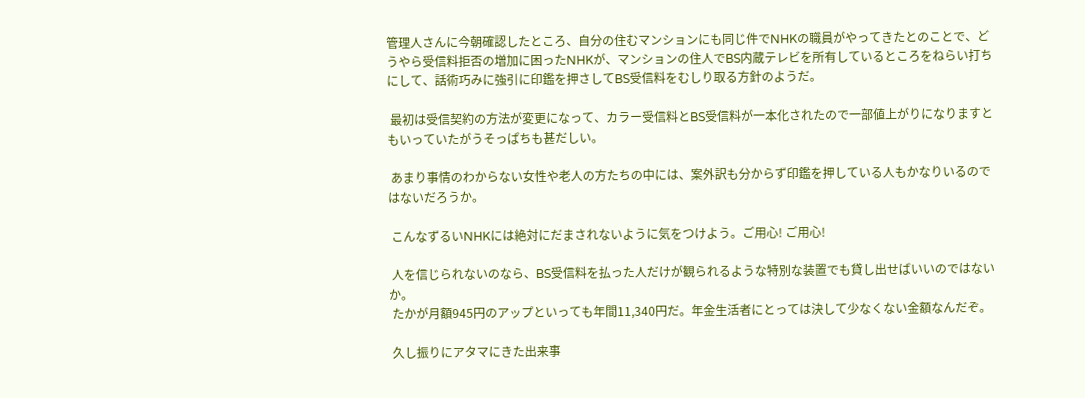管理人さんに今朝確認したところ、自分の住むマンションにも同じ件でNHKの職員がやってきたとのことで、どうやら受信料拒否の増加に困ったNHKが、マンションの住人でBS内蔵テレビを所有しているところをねらい打ちにして、話術巧みに強引に印鑑を押さしてBS受信料をむしり取る方針のようだ。

 最初は受信契約の方法が変更になって、カラー受信料とBS受信料が一本化されたので一部値上がりになりますともいっていたがうそっぱちも甚だしい。

 あまり事情のわからない女性や老人の方たちの中には、案外訳も分からず印鑑を押している人もかなりいるのではないだろうか。

 こんなずるいNHKには絶対にだまされないように気をつけよう。ご用心! ご用心!

 人を信じられないのなら、BS受信料を払った人だけが観られるような特別な装置でも貸し出せばいいのではないか。
 たかが月額945円のアップといっても年間11,340円だ。年金生活者にとっては決して少なくない金額なんだぞ。

 久し振りにアタマにきた出来事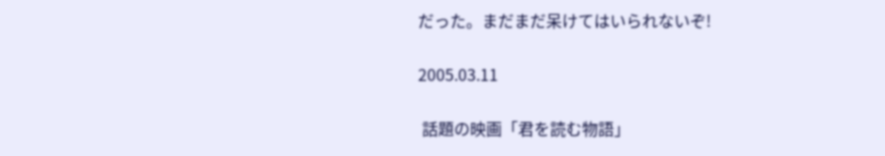だった。まだまだ呆けてはいられないぞ!

2005.03.11

 話題の映画「君を読む物語」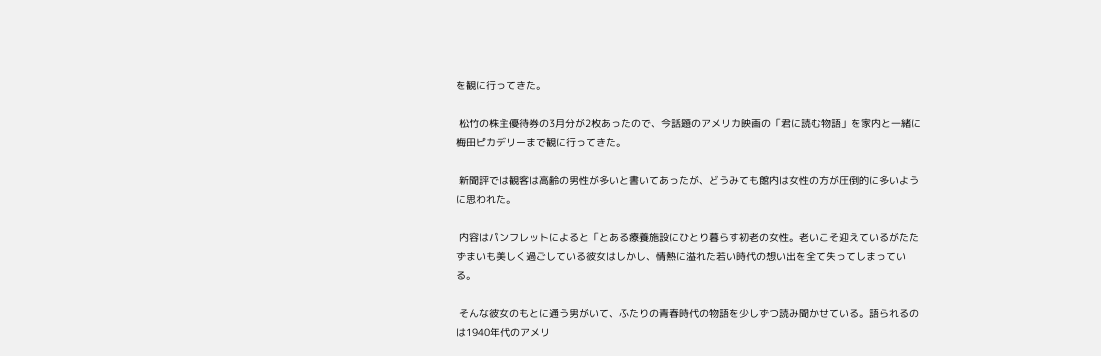を観に行ってきた。

 松竹の株主優待券の3月分が2枚あったので、今話題のアメリカ映画の「君に読む物語」を家内と一緒に梅田ピカデリーまで観に行ってきた。

 新聞評では観客は高齢の男性が多いと書いてあったが、どうみても館内は女性の方が圧倒的に多いように思われた。

 内容はパンフレットによると「とある療養施設にひとり暮らす初老の女性。老いこそ迎えているがたたずまいも美しく過ごしている彼女はしかし、情熱に溢れた若い時代の想い出を全て失ってしまっている。

 そんな彼女のもとに通う男がいて、ふたりの青春時代の物語を少しずつ読み聞かせている。語られるのは1940年代のアメリ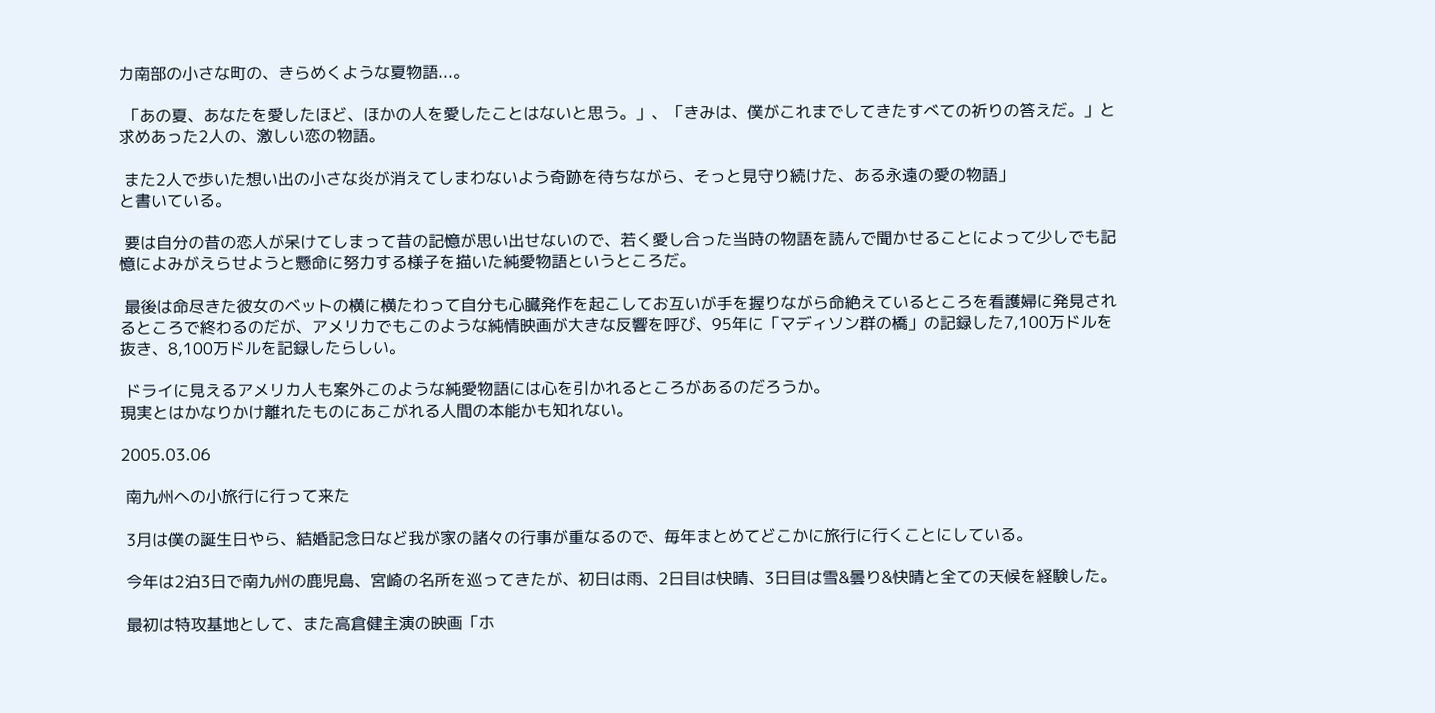カ南部の小さな町の、きらめくような夏物語...。

 「あの夏、あなたを愛したほど、ほかの人を愛したことはないと思う。」、「きみは、僕がこれまでしてきたすべての祈りの答えだ。」と求めあった2人の、激しい恋の物語。

 また2人で歩いた想い出の小さな炎が消えてしまわないよう奇跡を待ちながら、そっと見守り続けた、ある永遠の愛の物語」
と書いている。

 要は自分の昔の恋人が呆けてしまって昔の記憶が思い出せないので、若く愛し合った当時の物語を読んで聞かせることによって少しでも記憶によみがえらせようと懸命に努力する様子を描いた純愛物語というところだ。

 最後は命尽きた彼女のベットの横に横たわって自分も心臓発作を起こしてお互いが手を握りながら命絶えているところを看護婦に発見されるところで終わるのだが、アメリカでもこのような純情映画が大きな反響を呼び、95年に「マディソン群の橋」の記録した7,100万ドルを抜き、8,100万ドルを記録したらしい。

 ドライに見えるアメリカ人も案外このような純愛物語には心を引かれるところがあるのだろうか。
現実とはかなりかけ離れたものにあこがれる人間の本能かも知れない。

2005.03.06

 南九州への小旅行に行って来た

 3月は僕の誕生日やら、結婚記念日など我が家の諸々の行事が重なるので、毎年まとめてどこかに旅行に行くことにしている。

 今年は2泊3日で南九州の鹿児島、宮崎の名所を巡ってきたが、初日は雨、2日目は快晴、3日目は雪&曇り&快晴と全ての天候を経験した。

 最初は特攻基地として、また高倉健主演の映画「ホ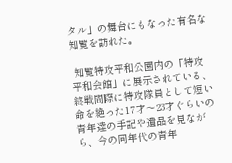タル」の舞台にもなった有名な知覧を訪れた。

 知覧特攻平和公園内の「特攻平和会館」に展示されている、終戦間際に特攻隊員として短い命を絶った17才〜23才ぐらいの青年達の手記や遺品を見ながら、今の同年代の青年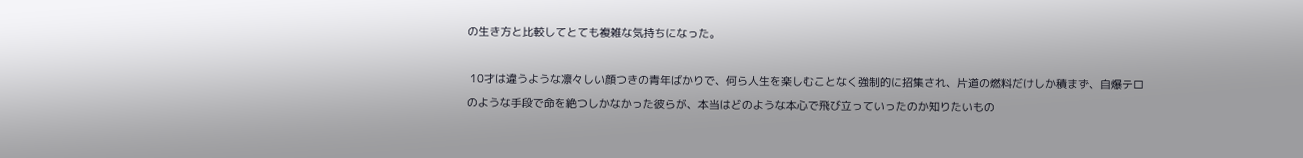の生き方と比較してとても複雑な気持ちになった。

 10才は違うような凛々しい顔つきの青年ばかりで、何ら人生を楽しむことなく強制的に招集され、片道の燃料だけしか積まず、自爆テロのような手段で命を絶つしかなかった彼らが、本当はどのような本心で飛び立っていったのか知りたいもの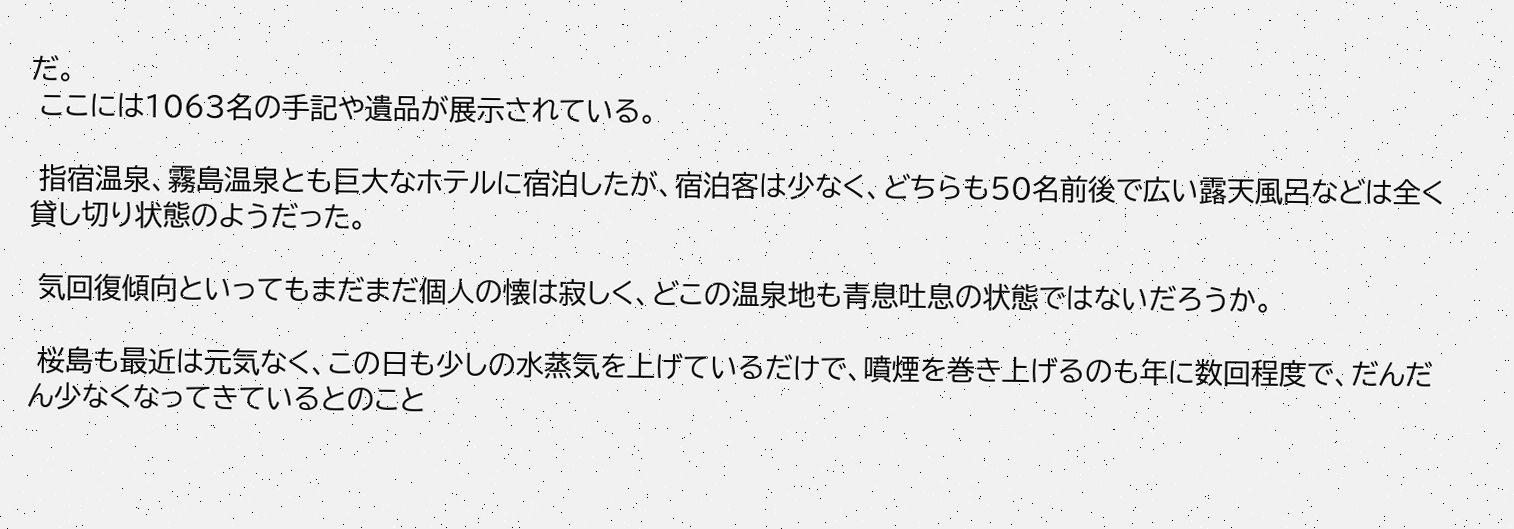だ。
 ここには1063名の手記や遺品が展示されている。

 指宿温泉、霧島温泉とも巨大なホテルに宿泊したが、宿泊客は少なく、どちらも50名前後で広い露天風呂などは全く貸し切り状態のようだった。

 気回復傾向といってもまだまだ個人の懐は寂しく、どこの温泉地も青息吐息の状態ではないだろうか。

 桜島も最近は元気なく、この日も少しの水蒸気を上げているだけで、噴煙を巻き上げるのも年に数回程度で、だんだん少なくなってきているとのこと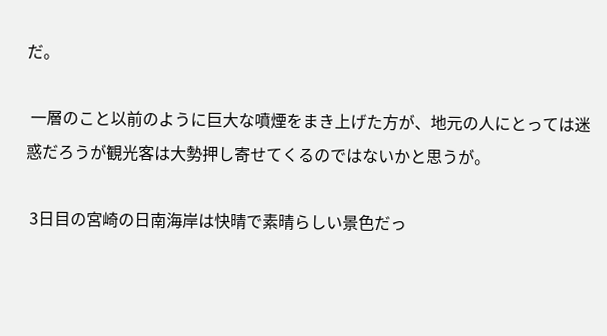だ。

 一層のこと以前のように巨大な噴煙をまき上げた方が、地元の人にとっては迷惑だろうが観光客は大勢押し寄せてくるのではないかと思うが。

 3日目の宮崎の日南海岸は快晴で素晴らしい景色だっ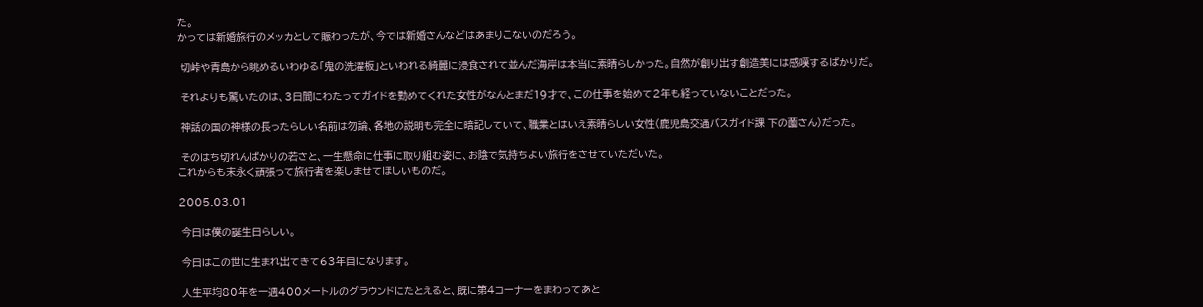た。
かっては新婚旅行のメッカとして賑わったが、今では新婚さんなどはあまりこないのだろう。

 切峠や青島から眺めるいわゆる「鬼の洗濯板」といわれる綺麗に浸食されて並んだ海岸は本当に素晴らしかった。自然が創り出す創造美には感嘆するばかりだ。

 それよりも驚いたのは、3日間にわたってガイドを勤めてくれた女性がなんとまだ19才で、この仕事を始めて2年も経っていないことだった。

 神話の国の神様の長ったらしい名前は勿論、各地の説明も完全に暗記していて、職業とはいえ素晴らしい女性(鹿児島交通バスガイド課 下の薗さん)だった。

 そのはち切れんばかりの若さと、一生懸命に仕事に取り組む姿に、お陰で気持ちよい旅行をさせていただいた。
これからも末永く頑張って旅行者を楽しませてほしいものだ。

2005.03.01

 今日は僕の誕生日らしい。

 今日はこの世に生まれ出てきて63年目になります。

 人生平均80年を一週400メートルのグラウンドにたとえると、既に第4コーナーをまわってあと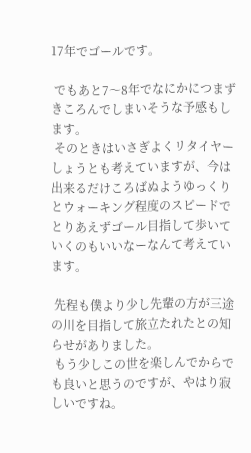17年でゴールです。

 でもあと7〜8年でなにかにつまずきころんでしまいそうな予感もします。
 そのときはいさぎよくリタイヤーしょうとも考えていますが、今は出来るだけころばぬようゆっくりとウォーキング程度のスピードでとりあえずゴール目指して歩いていくのもいいなーなんて考えています。

 先程も僕より少し先輩の方が三途の川を目指して旅立たれたとの知らせがありました。
 もう少しこの世を楽しんでからでも良いと思うのですが、やはり寂しいですね。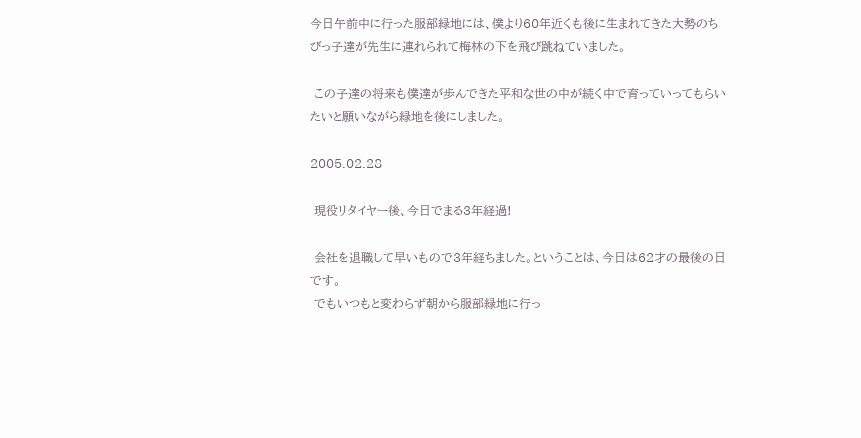今日午前中に行った服部緑地には、僕より60年近くも後に生まれてきた大勢のちびっ子達が先生に連れられて梅林の下を飛び跳ねていました。

 この子達の将来も僕達が歩んできた平和な世の中が続く中で育っていってもらいたいと願いながら緑地を後にしました。

2005.02.28

 現役リタイヤー後、今日でまる3年経過!

 会社を退職して早いもので3年経ちました。ということは、今日は62才の最後の日です。
 でもいつもと変わらず朝から服部緑地に行っ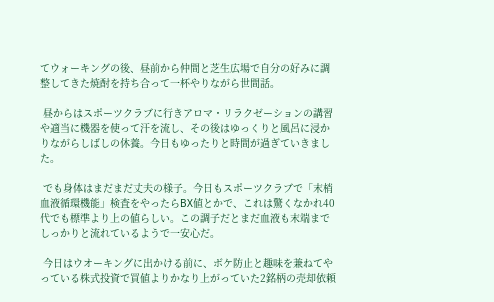てウォーキングの後、昼前から仲間と芝生広場で自分の好みに調整してきた焼酎を持ち合って一杯やりながら世間話。

 昼からはスポーツクラブに行きアロマ・リラクゼーションの講習や適当に機器を使って汗を流し、その後はゆっくりと風呂に浸かりながらしばしの休養。今日もゆったりと時間が過ぎていきました。

 でも身体はまだまだ丈夫の様子。今日もスポーツクラブで「末梢血液循環機能」検査をやったらBX値とかで、これは驚くなかれ40代でも標準より上の値らしい。この調子だとまだ血液も末端までしっかりと流れているようで一安心だ。

 今日はウオーキングに出かける前に、ボケ防止と趣味を兼ねてやっている株式投資で買値よりかなり上がっていた2銘柄の売却依頼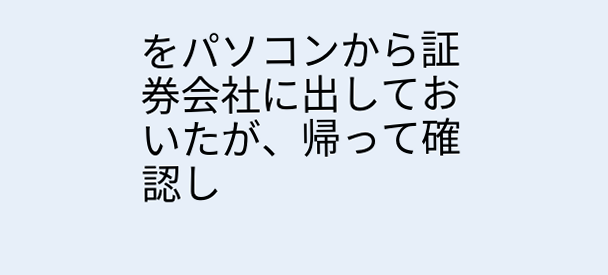をパソコンから証券会社に出しておいたが、帰って確認し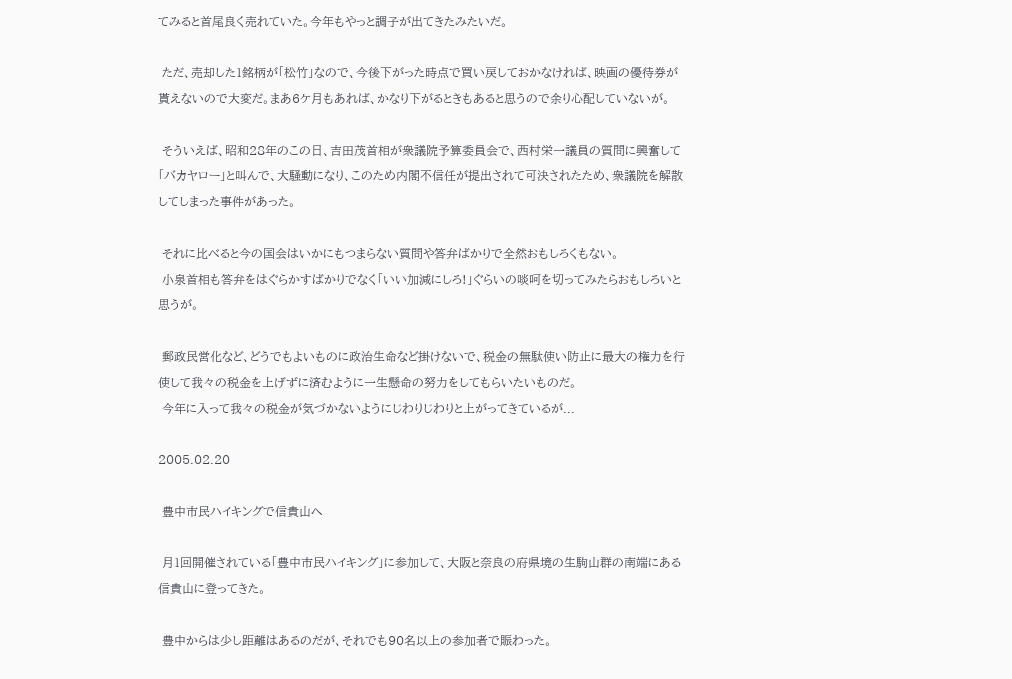てみると首尾良く売れていた。今年もやっと調子が出てきたみたいだ。

 ただ、売却した1銘柄が「松竹」なので、今後下がった時点で買い戻しておかなければ、映画の優待券が貰えないので大変だ。まあ6ケ月もあれば、かなり下がるときもあると思うので余り心配していないが。

 そういえば、昭和28年のこの日、吉田茂首相が衆議院予算委員会で、西村栄一議員の質問に興奮して「バカヤロー」と叫んで、大騒動になり、このため内閣不信任が提出されて可決されたため、衆議院を解散してしまった事件があった。

 それに比べると今の国会はいかにもつまらない質問や答弁ばかりで全然おもしろくもない。
 小泉首相も答弁をはぐらかすばかりでなく「いい加減にしろ!」ぐらいの啖呵を切ってみたらおもしろいと思うが。

 郵政民営化など、どうでもよいものに政治生命など掛けないで、税金の無駄使い防止に最大の権力を行使して我々の税金を上げずに済むように一生懸命の努力をしてもらいたいものだ。
 今年に入って我々の税金が気づかないようにじわりじわりと上がってきているが...

2005.02.20

 豊中市民ハイキングで信貴山へ

 月1回開催されている「豊中市民ハイキング」に参加して、大阪と奈良の府県境の生駒山群の南端にある信貴山に登ってきた。

 豊中からは少し距離はあるのだが、それでも90名以上の参加者で賑わった。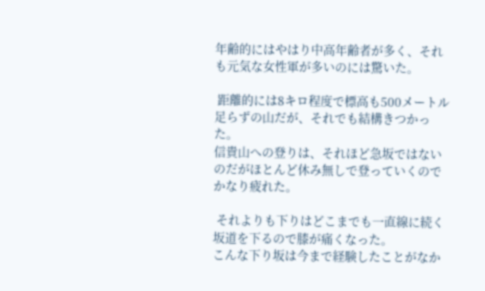年齢的にはやはり中高年齢者が多く、それも元気な女性軍が多いのには驚いた。

 距離的には8キロ程度で標高も500メートル足らずの山だが、それでも結構きつかった。
信貴山への登りは、それほど急坂ではないのだがほとんど休み無しで登っていくのでかなり疲れた。

 それよりも下りはどこまでも一直線に続く坂道を下るので膝が痛くなった。
こんな下り坂は今まで経験したことがなか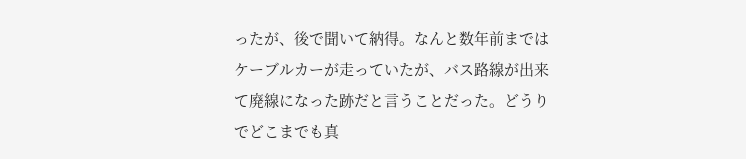ったが、後で聞いて納得。なんと数年前まではケーブルカーが走っていたが、バス路線が出来て廃線になった跡だと言うことだった。どうりでどこまでも真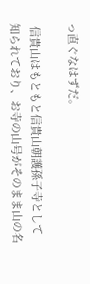っ直ぐなはずだ。

 信貴山はもともと信貴山朝護孫子寺として知られており、お寺の山号がそのまま山の名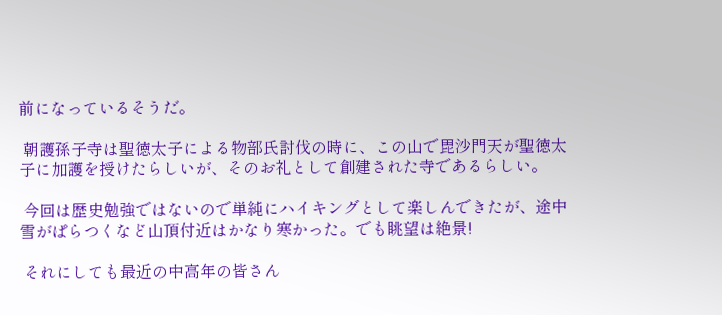前になっているそうだ。

 朝護孫子寺は聖徳太子による物部氏討伐の時に、この山で毘沙門天が聖徳太子に加護を授けたらしいが、そのお礼として創建された寺であるらしい。

 今回は歴史勉強ではないので単純にハイキングとして楽しんできたが、途中雪がぱらつくなど山頂付近はかなり寒かった。でも眺望は絶景!

 それにしても最近の中高年の皆さん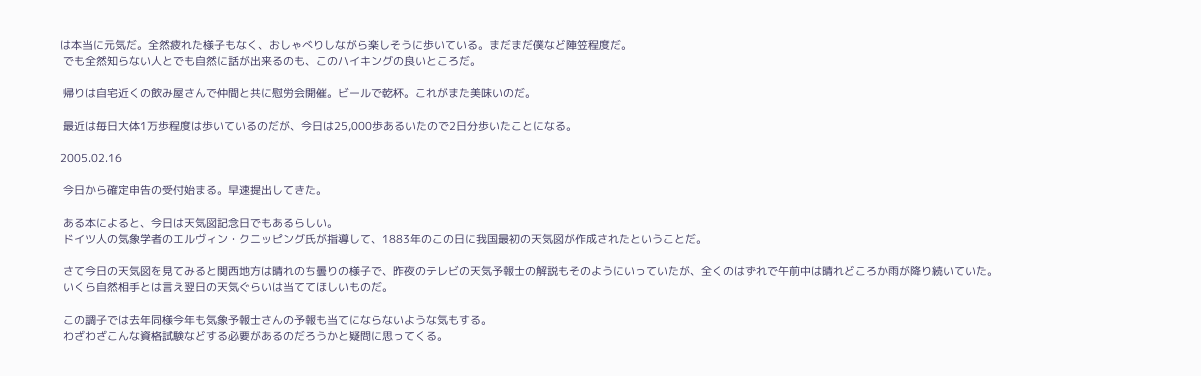は本当に元気だ。全然疲れた様子もなく、おしゃべりしながら楽しそうに歩いている。まだまだ僕など陣笠程度だ。
 でも全然知らない人とでも自然に話が出来るのも、このハイキングの良いところだ。

 帰りは自宅近くの飲み屋さんで仲間と共に慰労会開催。ビールで乾杯。これがまた美味いのだ。

 最近は毎日大体1万歩程度は歩いているのだが、今日は25,000歩あるいたので2日分歩いたことになる。

2005.02.16

 今日から確定申告の受付始まる。早速提出してきた。

 ある本によると、今日は天気図記念日でもあるらしい。
 ドイツ人の気象学者のエルヴィン・クニッピング氏が指導して、1883年のこの日に我国最初の天気図が作成されたということだ。

 さて今日の天気図を見てみると関西地方は晴れのち曇りの様子で、昨夜のテレビの天気予報士の解説もそのようにいっていたが、全くのはずれで午前中は晴れどころか雨が降り続いていた。
 いくら自然相手とは言え翌日の天気ぐらいは当ててほしいものだ。

 この調子では去年同様今年も気象予報士さんの予報も当てにならないような気もする。
 わざわざこんな資格試験などする必要があるのだろうかと疑問に思ってくる。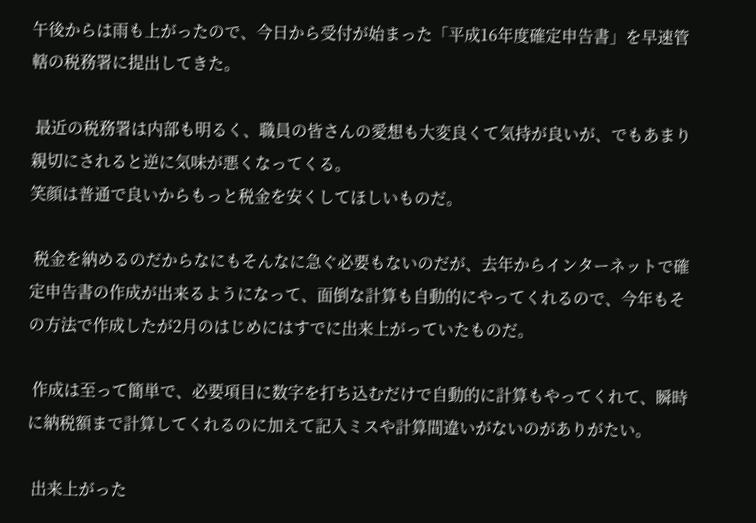午後からは雨も上がったので、今日から受付が始まった「平成16年度確定申告書」を早速管轄の税務署に提出してきた。

 最近の税務署は内部も明るく、職員の皆さんの愛想も大変良くて気持が良いが、でもあまり親切にされると逆に気味が悪くなってくる。
笑顔は普通で良いからもっと税金を安くしてほしいものだ。

 税金を納めるのだからなにもそんなに急ぐ必要もないのだが、去年からインターネットで確定申告書の作成が出来るようになって、面倒な計算も自動的にやってくれるので、今年もその方法で作成したが2月のはじめにはすでに出来上がっていたものだ。

 作成は至って簡単で、必要項目に数字を打ち込むだけで自動的に計算もやってくれて、瞬時に納税額まで計算してくれるのに加えて記入ミスや計算間違いがないのがありがたい。

 出来上がった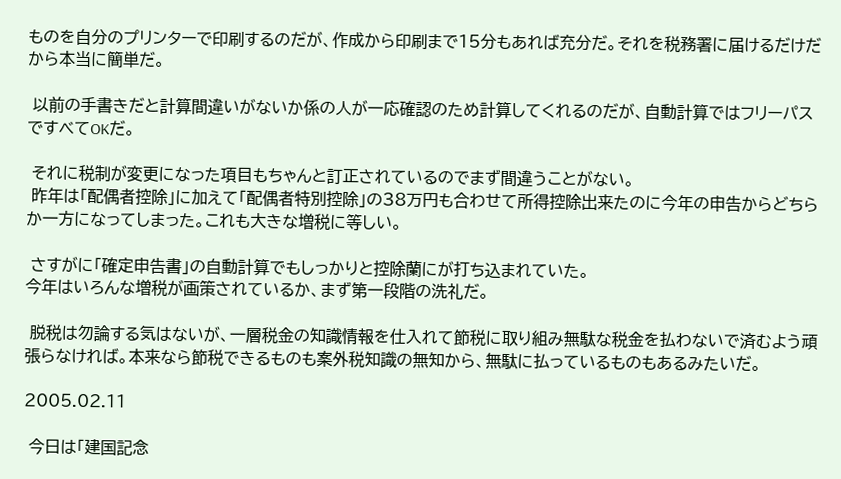ものを自分のプリンターで印刷するのだが、作成から印刷まで15分もあれば充分だ。それを税務署に届けるだけだから本当に簡単だ。

 以前の手書きだと計算間違いがないか係の人が一応確認のため計算してくれるのだが、自動計算ではフリーパスですべてOKだ。

 それに税制が変更になった項目もちゃんと訂正されているのでまず間違うことがない。
 昨年は「配偶者控除」に加えて「配偶者特別控除」の38万円も合わせて所得控除出来たのに今年の申告からどちらか一方になってしまった。これも大きな増税に等しい。

 さすがに「確定申告書」の自動計算でもしっかりと控除蘭にが打ち込まれていた。
今年はいろんな増税が画策されているか、まず第一段階の洗礼だ。

 脱税は勿論する気はないが、一層税金の知識情報を仕入れて節税に取り組み無駄な税金を払わないで済むよう頑張らなければ。本来なら節税できるものも案外税知識の無知から、無駄に払っているものもあるみたいだ。

2005.02.11

 今日は「建国記念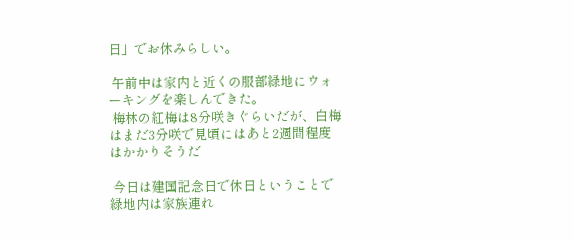日」でお休みらしい。

 午前中は家内と近くの服部緑地にウォーキングを楽しんできた。
 梅林の紅梅は8分咲きぐらいだが、白梅はまだ3分咲で見頃にはあと2週間程度はかかりそうだ

 今日は建国記念日で休日ということで緑地内は家族連れ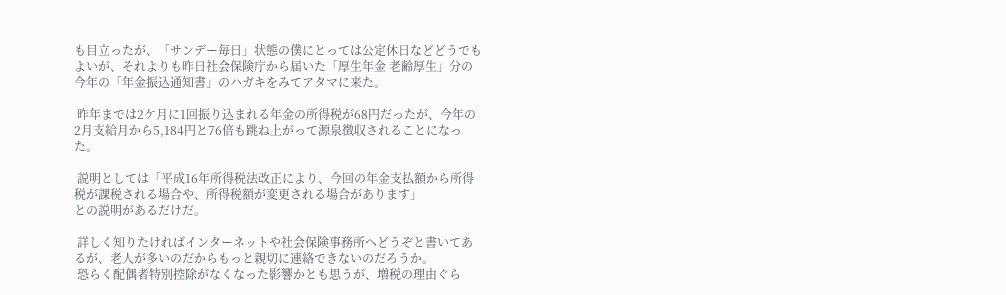も目立ったが、「サンデー毎日」状態の僕にとっては公定休日などどうでもよいが、それよりも昨日社会保険庁から届いた「厚生年金 老齢厚生」分の今年の「年金振込通知書」のハガキをみてアタマに来た。

 昨年までは2ケ月に1回振り込まれる年金の所得税が68円だったが、今年の2月支給月から5,184円と76倍も跳ね上がって源泉徴収されることになった。

 説明としては「平成16年所得税法改正により、今回の年金支払額から所得税が課税される場合や、所得税額が変更される場合があります」
との説明があるだけだ。

 詳しく知りたければインターネットや社会保険事務所へどうぞと書いてあるが、老人が多いのだからもっと親切に連絡できないのだろうか。
 恐らく配偶者特別控除がなくなった影響かとも思うが、増税の理由ぐら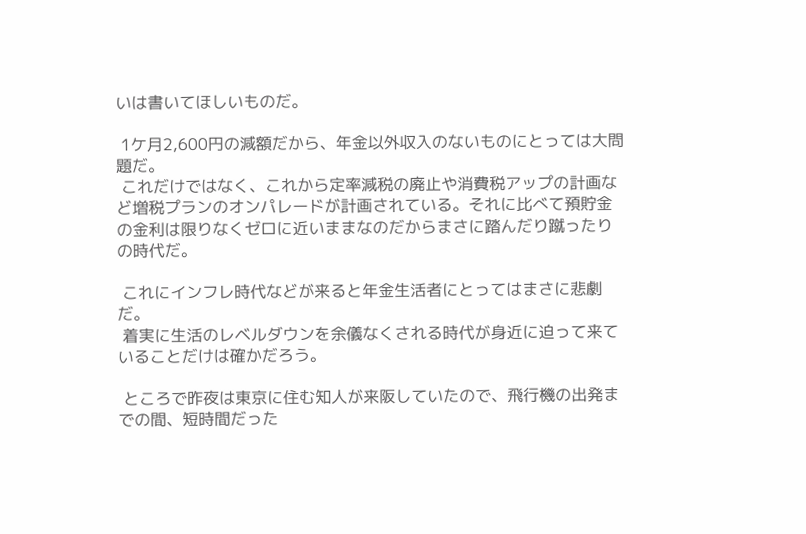いは書いてほしいものだ。

 1ケ月2,600円の減額だから、年金以外収入のないものにとっては大問題だ。
 これだけではなく、これから定率減税の廃止や消費税アップの計画など増税プランのオンパレードが計画されている。それに比べて預貯金の金利は限りなくゼロに近いままなのだからまさに踏んだり蹴ったりの時代だ。

 これにインフレ時代などが来ると年金生活者にとってはまさに悲劇だ。
 着実に生活のレベルダウンを余儀なくされる時代が身近に迫って来ていることだけは確かだろう。

 ところで昨夜は東京に住む知人が来阪していたので、飛行機の出発までの間、短時間だった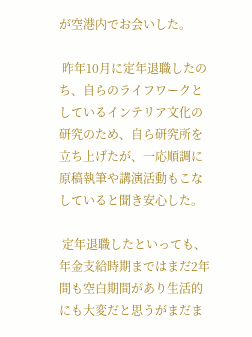が空港内でお会いした。

 昨年10月に定年退職したのち、自らのライフワークとしているインテリア文化の研究のため、自ら研究所を立ち上げたが、一応順調に原稿執筆や講演活動もこなしていると聞き安心した。

 定年退職したといっても、年金支給時期まではまだ2年間も空白期間があり生活的にも大変だと思うがまだま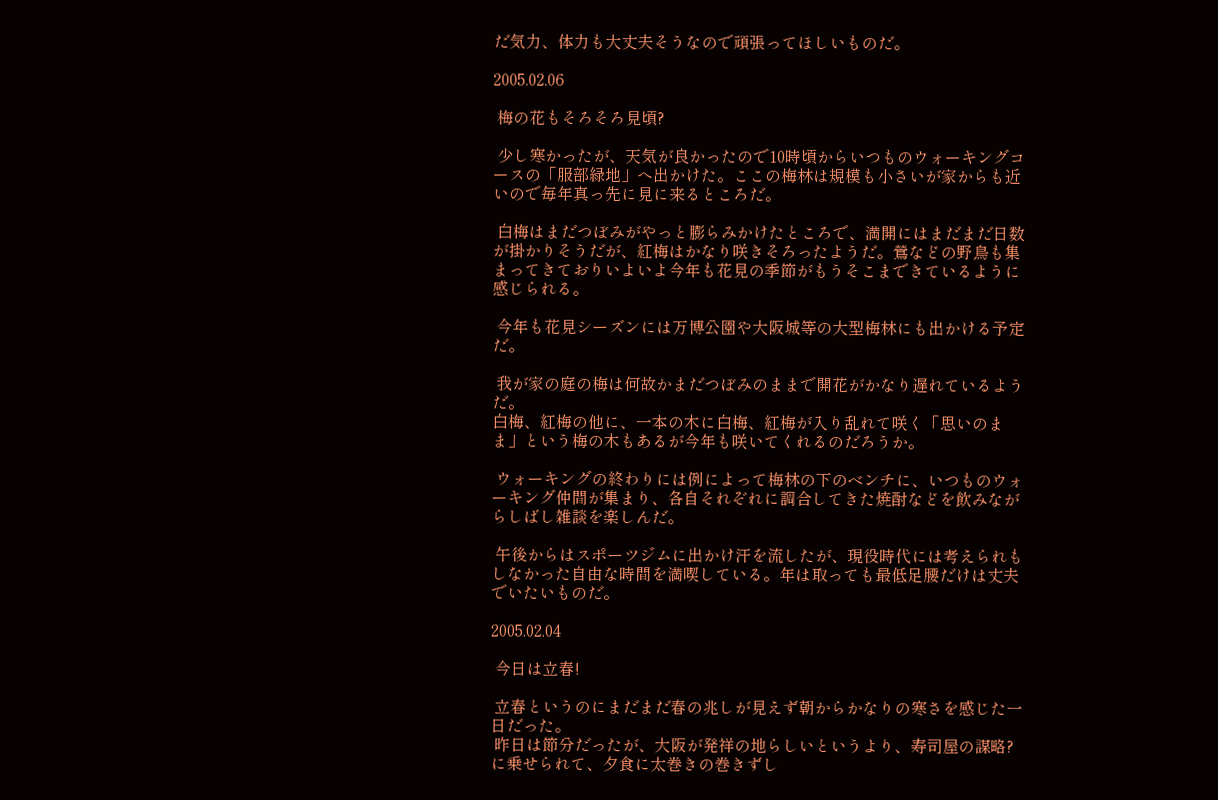だ気力、体力も大丈夫そうなので頑張ってほしいものだ。

2005.02.06

 梅の花もそろそろ見頃?

 少し寒かったが、天気が良かったので10時頃からいつものウォーキングコースの「服部緑地」へ出かけた。ここの梅林は規模も小さいが家からも近いので毎年真っ先に見に来るところだ。

 白梅はまだつぼみがやっと膨らみかけたところで、満開にはまだまだ日数が掛かりそうだが、紅梅はかなり咲きそろったようだ。鶯などの野鳥も集まってきておりいよいよ今年も花見の季節がもうそこまできているように感じられる。

 今年も花見シーズンには万博公園や大阪城等の大型梅林にも出かける予定だ。

 我が家の庭の梅は何故かまだつぼみのままで開花がかなり遅れているようだ。
白梅、紅梅の他に、一本の木に白梅、紅梅が入り乱れて咲く「思いのまま」という梅の木もあるが今年も咲いてくれるのだろうか。

 ウォーキングの終わりには例によって梅林の下のベンチに、いつものウォーキング仲間が集まり、各自それぞれに調合してきた焼酎などを飲みながらしばし雑談を楽しんだ。

 午後からはスポーツジムに出かけ汗を流したが、現役時代には考えられもしなかった自由な時間を満喫している。年は取っても最低足腰だけは丈夫でいたいものだ。

2005.02.04

 今日は立春!

 立春というのにまだまだ春の兆しが見えず朝からかなりの寒さを感じた一日だった。
 昨日は節分だったが、大阪が発祥の地らしいというより、寿司屋の謀略?に乗せられて、夕食に太巻きの巻きずし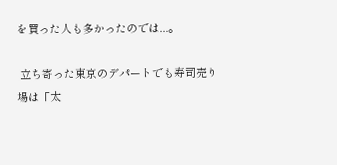を買った人も多かったのでは...。

 立ち寄った東京のデパートでも寿司売り場は「太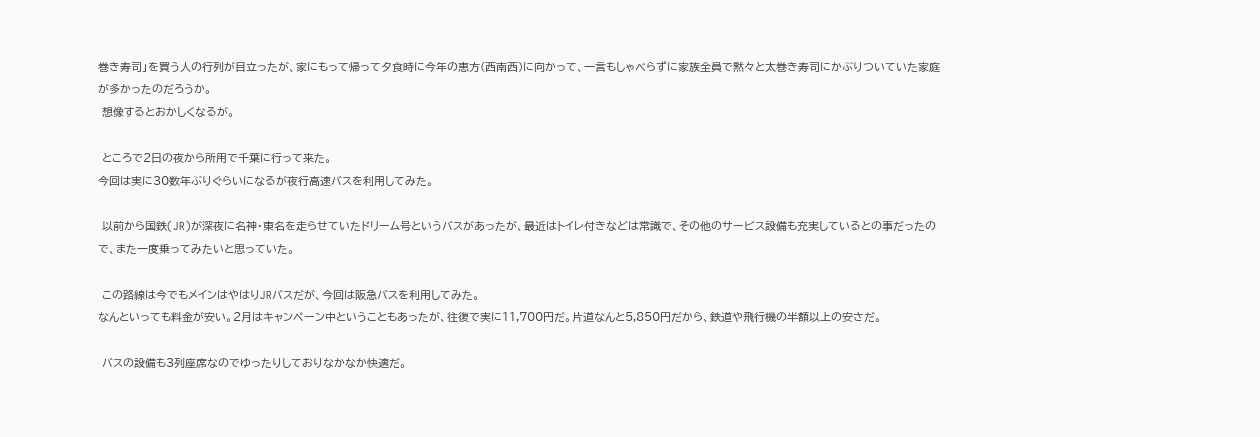巻き寿司」を買う人の行列が目立ったが、家にもって帰って夕食時に今年の恵方(西南西)に向かって、一言もしゃべらずに家族全員で黙々と太巻き寿司にかぶりついていた家庭が多かったのだろうか。
 想像するとおかしくなるが。

 ところで2日の夜から所用で千葉に行って来た。
今回は実に30数年ぶりぐらいになるが夜行高速バスを利用してみた。

 以前から国鉄(JR)が深夜に名神・東名を走らせていたドリーム号というバスがあったが、最近はトイレ付きなどは常識で、その他のサービス設備も充実しているとの事だったので、また一度乗ってみたいと思っていた。

 この路線は今でもメインはやはりJRバスだが、今回は阪急バスを利用してみた。
なんといっても料金が安い。2月はキャンペーン中ということもあったが、往復で実に11,700円だ。片道なんと5,850円だから、鉄道や飛行機の半額以上の安さだ。

 バスの設備も3列座席なのでゆったりしておりなかなか快適だ。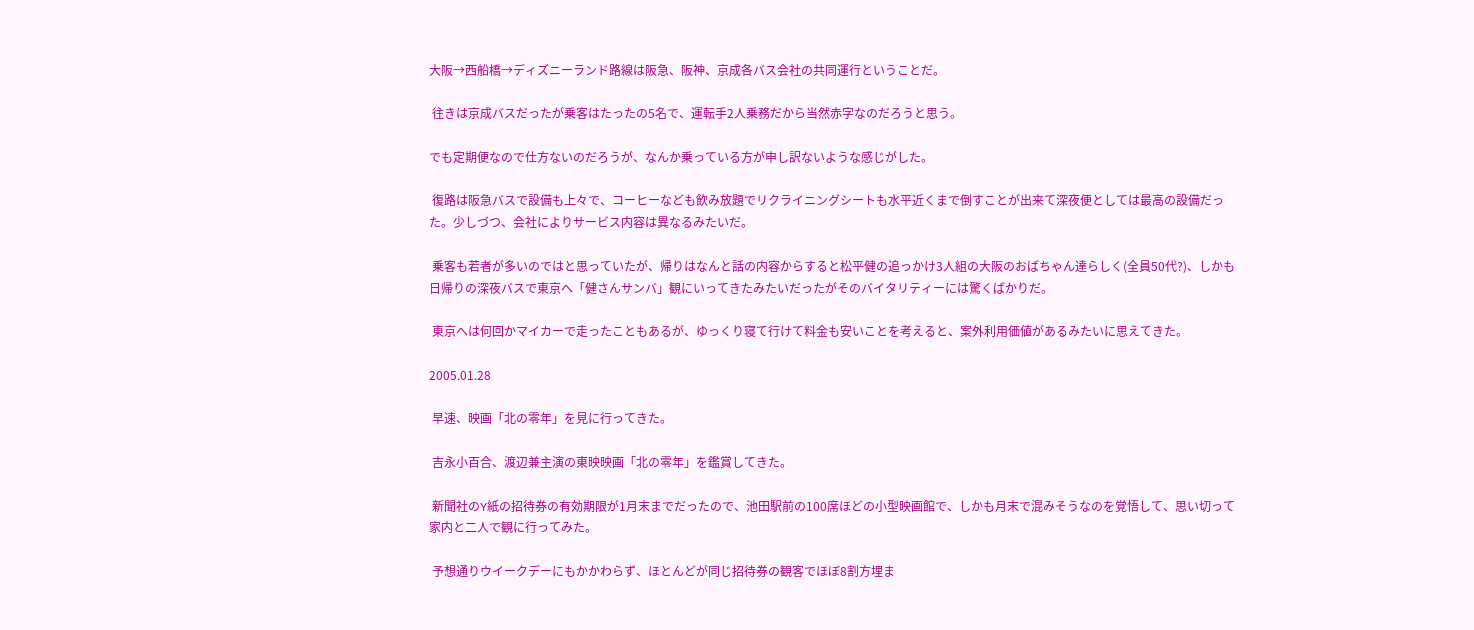大阪→西船橋→ディズニーランド路線は阪急、阪神、京成各バス会社の共同運行ということだ。

 往きは京成バスだったが乗客はたったの5名で、運転手2人乗務だから当然赤字なのだろうと思う。

でも定期便なので仕方ないのだろうが、なんか乗っている方が申し訳ないような感じがした。

 復路は阪急バスで設備も上々で、コーヒーなども飲み放題でリクライニングシートも水平近くまで倒すことが出来て深夜便としては最高の設備だった。少しづつ、会社によりサービス内容は異なるみたいだ。

 乗客も若者が多いのではと思っていたが、帰りはなんと話の内容からすると松平健の追っかけ3人組の大阪のおばちゃん達らしく(全員50代?)、しかも日帰りの深夜バスで東京へ「健さんサンバ」観にいってきたみたいだったがそのバイタリティーには驚くばかりだ。

 東京へは何回かマイカーで走ったこともあるが、ゆっくり寝て行けて料金も安いことを考えると、案外利用価値があるみたいに思えてきた。

2005.01.28

 早速、映画「北の零年」を見に行ってきた。

 吉永小百合、渡辺兼主演の東映映画「北の零年」を鑑賞してきた。

 新聞社のY紙の招待券の有効期限が1月末までだったので、池田駅前の100席ほどの小型映画館で、しかも月末で混みそうなのを覚悟して、思い切って家内と二人で観に行ってみた。

 予想通りウイークデーにもかかわらず、ほとんどが同じ招待券の観客でほぼ8割方埋ま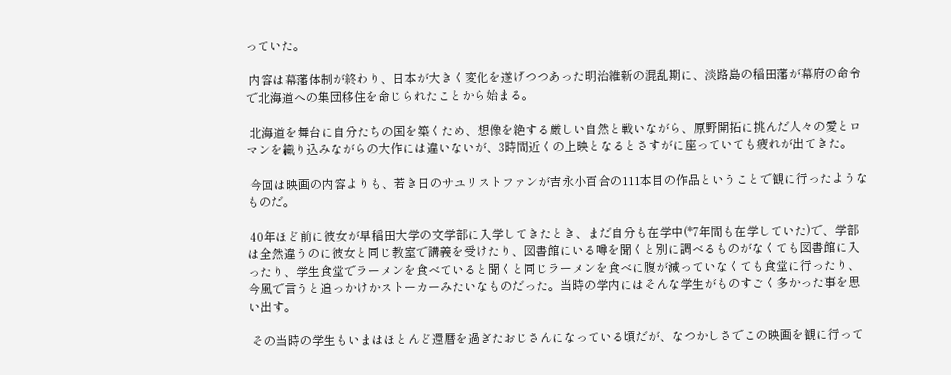っていた。

 内容は幕藩体制が終わり、日本が大きく変化を遂げつつあった明治維新の混乱期に、淡路島の稲田藩が幕府の命令で北海道への集団移住を命じられたことから始まる。

 北海道を舞台に自分たちの国を築くため、想像を絶する厳しい自然と戦いながら、原野開拓に挑んだ人々の愛とロマンを織り込みながらの大作には違いないが、3時間近くの上映となるとさすがに座っていても疲れが出てきた。

 今回は映画の内容よりも、若き日のサユリストファンが吉永小百合の111本目の作品ということで観に行ったようなものだ。

 40年ほど前に彼女が早稲田大学の文学部に入学してきたとき、まだ自分も在学中(*7年間も在学していた)で、学部は全然違うのに彼女と同じ教室で講義を受けたり、図書館にいる噂を聞くと別に調べるものがなくても図書館に入ったり、学生食堂でラーメンを食べていると聞くと同じラーメンを食べに腹が減っていなくても食堂に行ったり、今風で言うと追っかけかストーカーみたいなものだった。当時の学内にはそんな学生がものすごく多かった事を思い出す。

 その当時の学生もいまはほとんど還暦を過ぎたおじさんになっている頃だが、なつかしさでこの映画を観に行って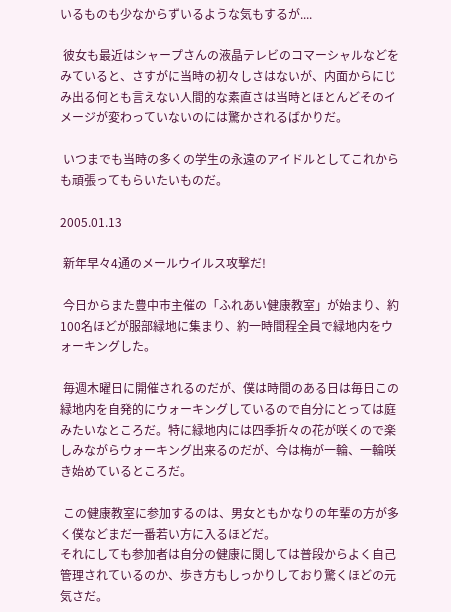いるものも少なからずいるような気もするが....

 彼女も最近はシャープさんの液晶テレビのコマーシャルなどをみていると、さすがに当時の初々しさはないが、内面からにじみ出る何とも言えない人間的な素直さは当時とほとんどそのイメージが変わっていないのには驚かされるばかりだ。

 いつまでも当時の多くの学生の永遠のアイドルとしてこれからも頑張ってもらいたいものだ。

2005.01.13

 新年早々4通のメールウイルス攻撃だ!

 今日からまた豊中市主催の「ふれあい健康教室」が始まり、約100名ほどが服部緑地に集まり、約一時間程全員で緑地内をウォーキングした。

 毎週木曜日に開催されるのだが、僕は時間のある日は毎日この緑地内を自発的にウォーキングしているので自分にとっては庭みたいなところだ。特に緑地内には四季折々の花が咲くので楽しみながらウォーキング出来るのだが、今は梅が一輪、一輪咲き始めているところだ。

 この健康教室に参加するのは、男女ともかなりの年輩の方が多く僕などまだ一番若い方に入るほどだ。
それにしても参加者は自分の健康に関しては普段からよく自己管理されているのか、歩き方もしっかりしており驚くほどの元気さだ。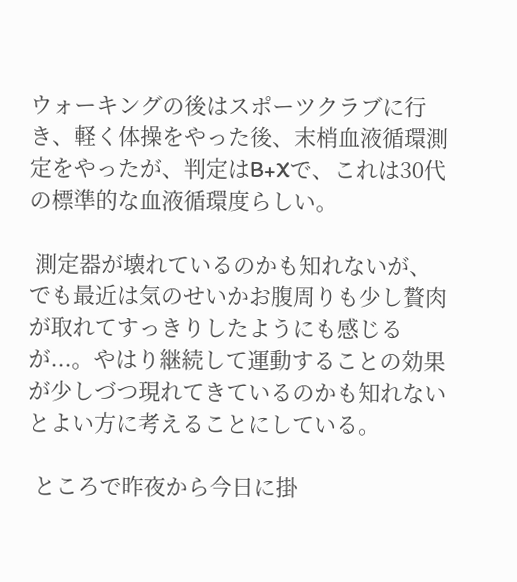ウォーキングの後はスポーツクラブに行き、軽く体操をやった後、末梢血液循環測定をやったが、判定はB+Xで、これは30代の標準的な血液循環度らしい。

 測定器が壊れているのかも知れないが、でも最近は気のせいかお腹周りも少し贅肉が取れてすっきりしたようにも感じるが...。やはり継続して運動することの効果が少しづつ現れてきているのかも知れないとよい方に考えることにしている。

 ところで昨夜から今日に掛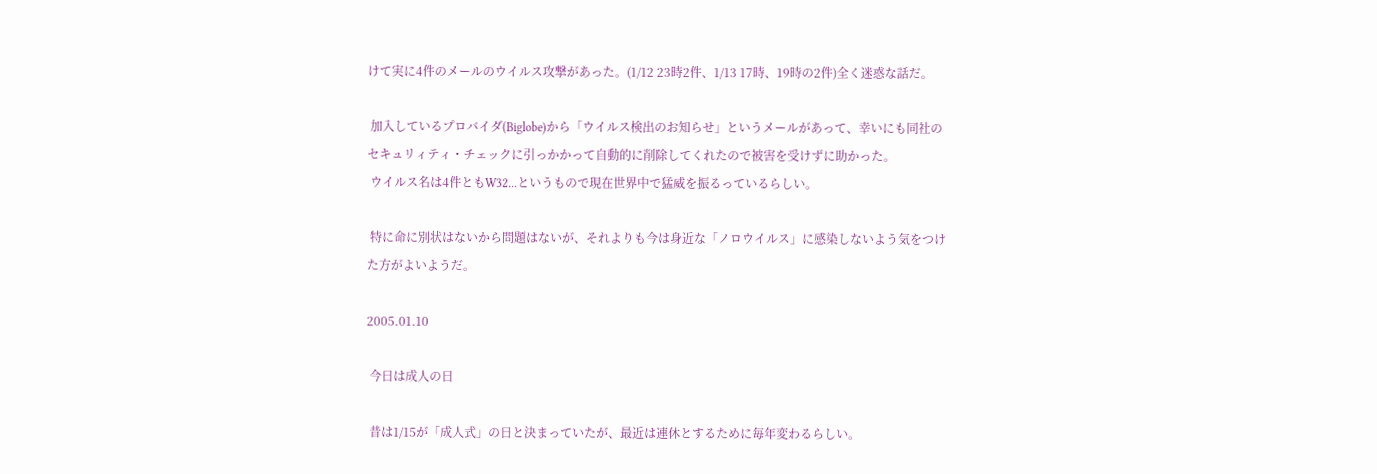けて実に4件のメールのウイルス攻撃があった。(1/12 23時2件、1/13 17時、19時の2件)全く迷惑な話だ。

 加入しているプロバイダ(Biglobe)から「ウイルス検出のお知らせ」というメールがあって、幸いにも同社のセキュリィティ・チェックに引っかかって自動的に削除してくれたので被害を受けずに助かった。
 ウイルス名は4件ともW32...というもので現在世界中で猛威を振るっているらしい。

 特に命に別状はないから問題はないが、それよりも今は身近な「ノロウイルス」に感染しないよう気をつけた方がよいようだ。

2005.01.10

 今日は成人の日

 昔は1/15が「成人式」の日と決まっていたが、最近は連休とするために毎年変わるらしい。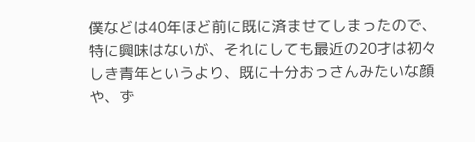僕などは40年ほど前に既に済ませてしまったので、特に興味はないが、それにしても最近の20才は初々しき青年というより、既に十分おっさんみたいな顔や、ず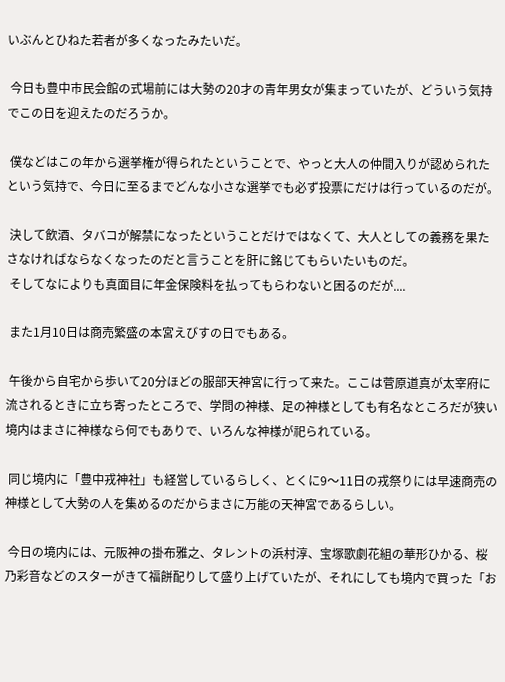いぶんとひねた若者が多くなったみたいだ。

 今日も豊中市民会館の式場前には大勢の20才の青年男女が集まっていたが、どういう気持でこの日を迎えたのだろうか。

 僕などはこの年から選挙権が得られたということで、やっと大人の仲間入りが認められたという気持で、今日に至るまでどんな小さな選挙でも必ず投票にだけは行っているのだが。

 決して飲酒、タバコが解禁になったということだけではなくて、大人としての義務を果たさなければならなくなったのだと言うことを肝に銘じてもらいたいものだ。
 そしてなによりも真面目に年金保険料を払ってもらわないと困るのだが....

 また1月10日は商売繁盛の本宮えびすの日でもある。

 午後から自宅から歩いて20分ほどの服部天神宮に行って来た。ここは菅原道真が太宰府に流されるときに立ち寄ったところで、学問の神様、足の神様としても有名なところだが狭い境内はまさに神様なら何でもありで、いろんな神様が祀られている。

 同じ境内に「豊中戎神社」も経営しているらしく、とくに9〜11日の戎祭りには早速商売の神様として大勢の人を集めるのだからまさに万能の天神宮であるらしい。

 今日の境内には、元阪神の掛布雅之、タレントの浜村淳、宝塚歌劇花組の華形ひかる、桜乃彩音などのスターがきて福餅配りして盛り上げていたが、それにしても境内で買った「お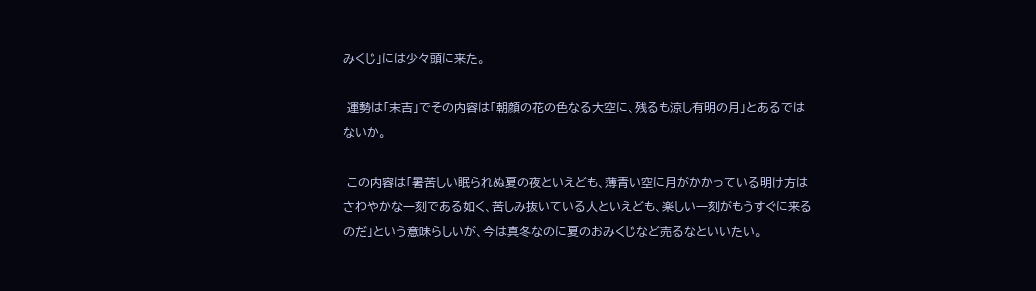みくじ」には少々頭に来た。

 運勢は「末吉」でその内容は「朝顔の花の色なる大空に、残るも涼し有明の月」とあるではないか。

 この内容は「暑苦しい眠られぬ夏の夜といえども、薄青い空に月がかかっている明け方はさわやかな一刻である如く、苦しみ抜いている人といえども、楽しい一刻がもうすぐに来るのだ」という意味らしいが、今は真冬なのに夏のおみくじなど売るなといいたい。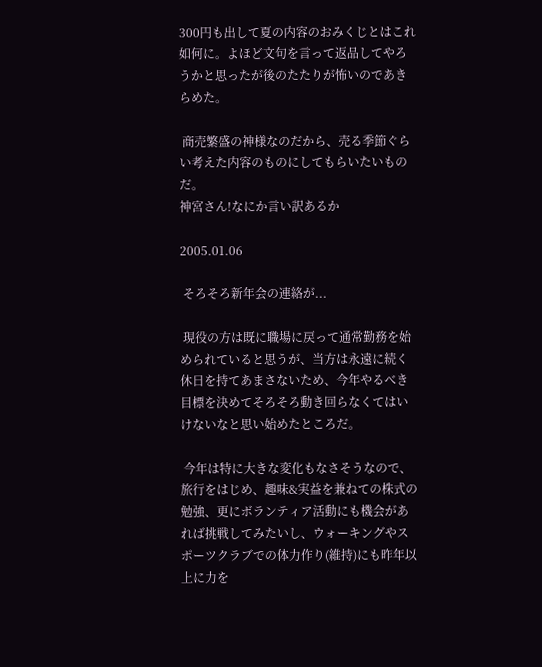300円も出して夏の内容のおみくじとはこれ如何に。よほど文句を言って返品してやろうかと思ったが後のたたりが怖いのであきらめた。

 商売繁盛の神様なのだから、売る季節ぐらい考えた内容のものにしてもらいたいものだ。
神宮さん!なにか言い訳あるか

2005.01.06

 そろそろ新年会の連絡が...

 現役の方は既に職場に戻って通常勤務を始められていると思うが、当方は永遠に続く休日を持てあまさないため、今年やるべき目標を決めてそろそろ動き回らなくてはいけないなと思い始めたところだ。

 今年は特に大きな変化もなさそうなので、旅行をはじめ、趣味&実益を兼ねての株式の勉強、更にボランティア活動にも機会があれば挑戦してみたいし、ウォーキングやスポーツクラブでの体力作り(維持)にも昨年以上に力を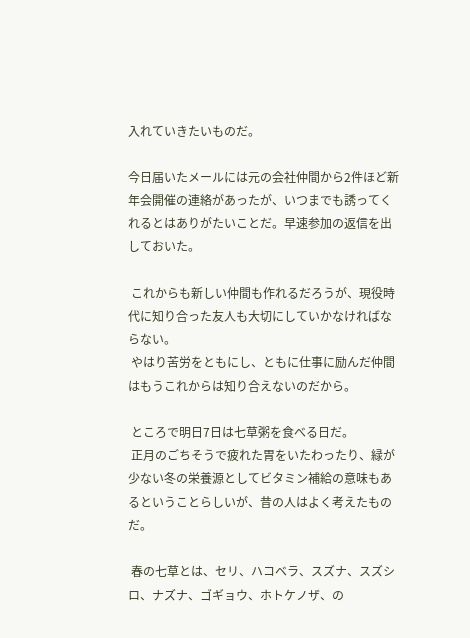入れていきたいものだ。

今日届いたメールには元の会社仲間から2件ほど新年会開催の連絡があったが、いつまでも誘ってくれるとはありがたいことだ。早速参加の返信を出しておいた。

 これからも新しい仲間も作れるだろうが、現役時代に知り合った友人も大切にしていかなければならない。
 やはり苦労をともにし、ともに仕事に励んだ仲間はもうこれからは知り合えないのだから。

 ところで明日7日は七草粥を食べる日だ。
 正月のごちそうで疲れた胃をいたわったり、緑が少ない冬の栄養源としてビタミン補給の意味もあるということらしいが、昔の人はよく考えたものだ。

 春の七草とは、セリ、ハコベラ、スズナ、スズシロ、ナズナ、ゴギョウ、ホトケノザ、の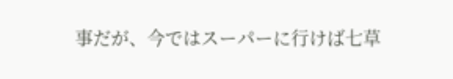事だが、今ではスーパーに行けば七草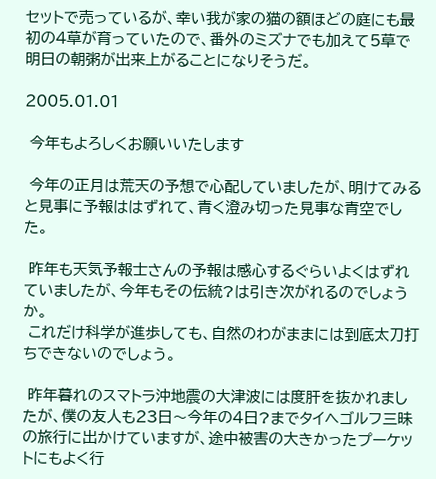セットで売っているが、幸い我が家の猫の額ほどの庭にも最初の4草が育っていたので、番外のミズナでも加えて5草で明日の朝粥が出来上がることになりそうだ。

2005.01.01

 今年もよろしくお願いいたします

 今年の正月は荒天の予想で心配していましたが、明けてみると見事に予報ははずれて、青く澄み切った見事な青空でした。

 昨年も天気予報士さんの予報は感心するぐらいよくはずれていましたが、今年もその伝統?は引き次がれるのでしょうか。
 これだけ科学が進歩しても、自然のわがままには到底太刀打ちできないのでしょう。

 昨年暮れのスマトラ沖地震の大津波には度肝を抜かれましたが、僕の友人も23日〜今年の4日?までタイへゴルフ三昧の旅行に出かけていますが、途中被害の大きかったプーケットにもよく行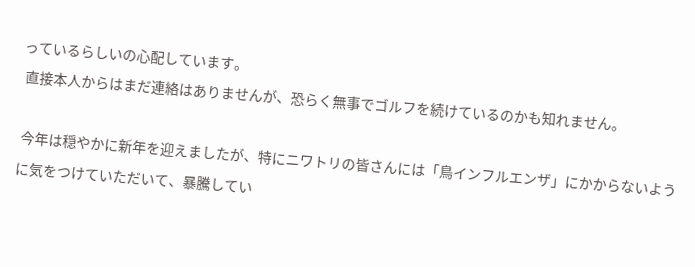っているらしいの心配しています。
 直接本人からはまだ連絡はありませんが、恐らく無事でゴルフを続けているのかも知れません。

 今年は穏やかに新年を迎えましたが、特にニワトリの皆さんには「鳥インフルエンザ」にかからないように気をつけていただいて、暴騰してい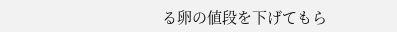る卵の値段を下げてもら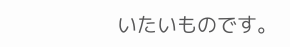いたいものです。